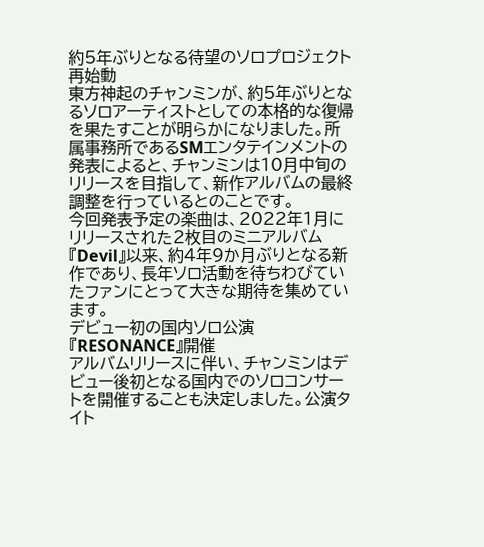約5年ぶりとなる待望のソロプロジェクト再始動
東方神起のチャンミンが、約5年ぶりとなるソロアーティストとしての本格的な復帰を果たすことが明らかになりました。所属事務所であるSMエンタテインメントの発表によると、チャンミンは10月中旬のリリースを目指して、新作アルバムの最終調整を行っているとのことです。
今回発表予定の楽曲は、2022年1月にリリースされた2枚目のミニアルバム『Devil』以来、約4年9か月ぶりとなる新作であり、長年ソロ活動を待ちわびていたファンにとって大きな期待を集めています。
デビュー初の国内ソロ公演『RESONANCE』開催
アルバムリリースに伴い、チャンミンはデビュー後初となる国内でのソロコンサートを開催することも決定しました。公演タイト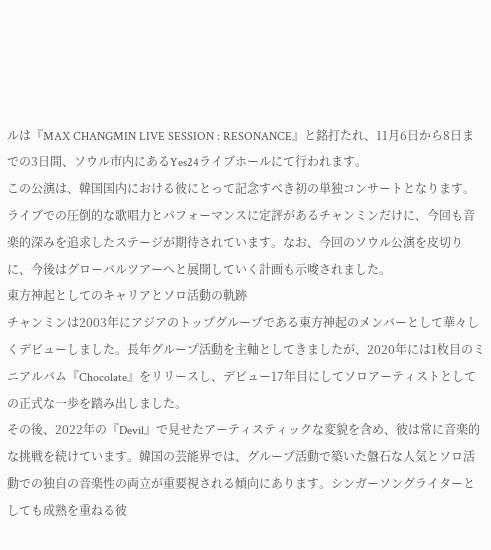ルは『MAX CHANGMIN LIVE SESSION : RESONANCE』と銘打たれ、11月6日から8日までの3日間、ソウル市内にあるYes24ライブホールにて行われます。
この公演は、韓国国内における彼にとって記念すべき初の単独コンサートとなります。ライブでの圧倒的な歌唱力とパフォーマンスに定評があるチャンミンだけに、今回も音楽的深みを追求したステージが期待されています。なお、今回のソウル公演を皮切りに、今後はグローバルツアーへと展開していく計画も示唆されました。
東方神起としてのキャリアとソロ活動の軌跡
チャンミンは2003年にアジアのトップグループである東方神起のメンバーとして華々しくデビューしました。長年グループ活動を主軸としてきましたが、2020年には1枚目のミニアルバム『Chocolate』をリリースし、デビュー17年目にしてソロアーティストとしての正式な一歩を踏み出しました。
その後、2022年の『Devil』で見せたアーティスティックな変貌を含め、彼は常に音楽的な挑戦を続けています。韓国の芸能界では、グループ活動で築いた盤石な人気とソロ活動での独自の音楽性の両立が重要視される傾向にあります。シンガーソングライターとしても成熟を重ねる彼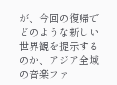が、今回の復帰でどのような新しい世界観を提示するのか、アジア全域の音楽ファ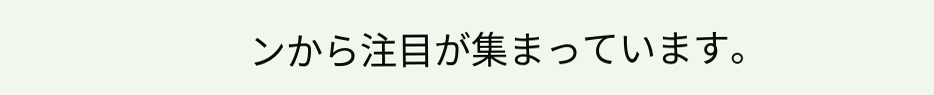ンから注目が集まっています。